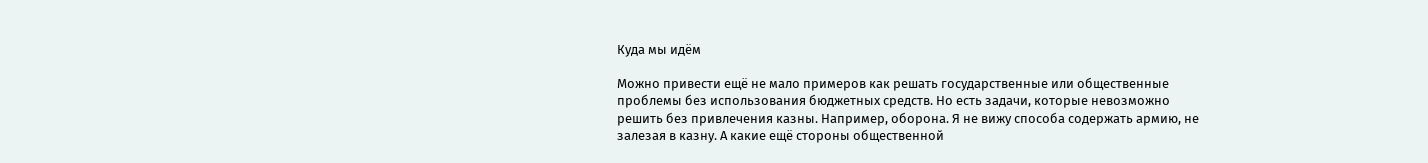Куда мы идём

Можно привести ещё не мало примеров как решать государственные или общественные проблемы без использования бюджетных средств. Но есть задачи, которые невозможно решить без привлечения казны. Например, оборона. Я не вижу способа содержать армию, не залезая в казну. А какие ещё стороны общественной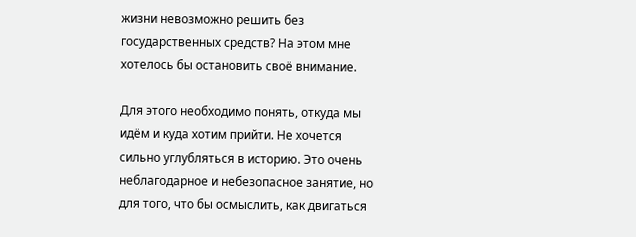жизни невозможно решить без государственных средств? На этом мне хотелось бы остановить своё внимание.

Для этого необходимо понять, откуда мы идём и куда хотим прийти. Не хочется сильно углубляться в историю. Это очень неблагодарное и небезопасное занятие, но для того, что бы осмыслить, как двигаться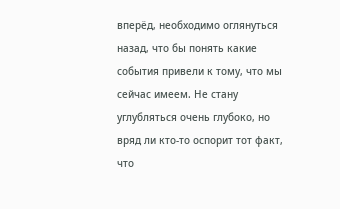вперёд, необходимо оглянуться назад, что бы понять какие события привели к тому, что мы сейчас имеем. Не стану углубляться очень глубоко, но вряд ли кто-то оспорит тот факт, что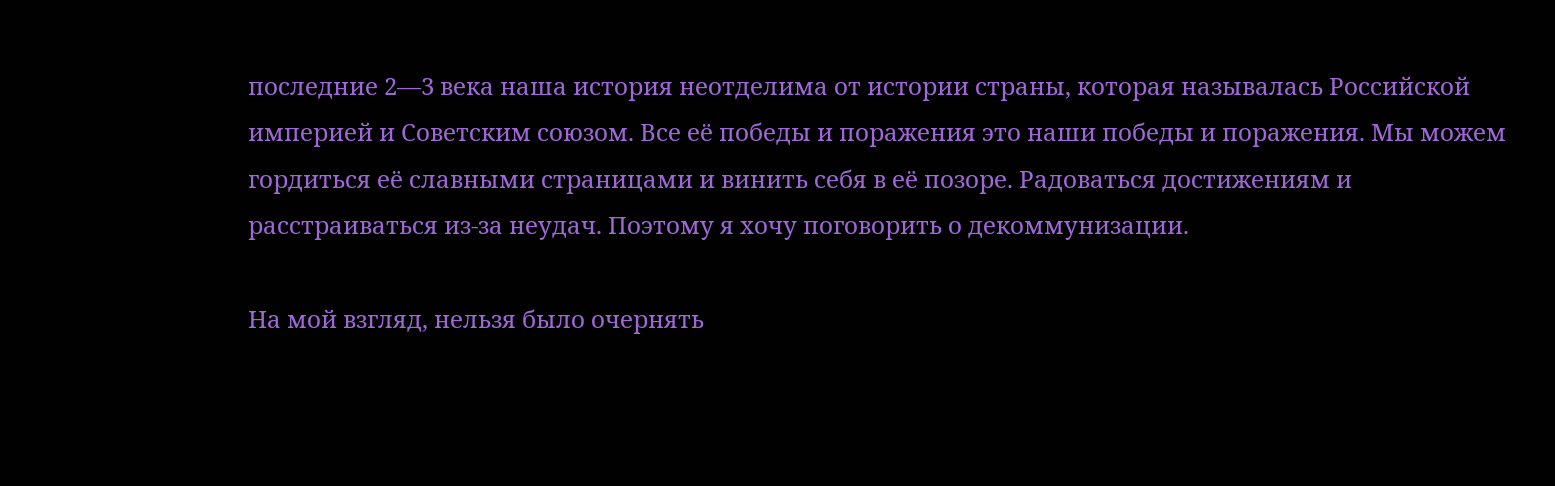последние 2—3 века наша история неотделима от истории страны, которая называлась Российской империей и Советским союзом. Все её победы и поражения это наши победы и поражения. Мы можем гордиться её славными страницами и винить себя в её позоре. Радоваться достижениям и расстраиваться из-за неудач. Поэтому я хочу поговорить о декоммунизации.

На мой взгляд, нельзя было очернять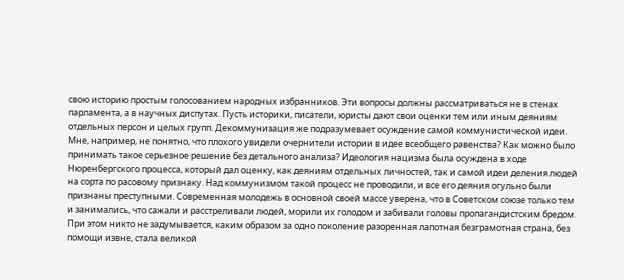свою историю простым голосованием народных избранников. Эти вопросы должны рассматриваться не в стенах парламента, а в научных диспутах. Пусть историки, писатели, юристы дают свои оценки тем или иным деяниям отдельных персон и целых групп. Декоммунизация же подразумевает осуждение самой коммунистической идеи. Мне, например, не понятно, что плохого увидели очернители истории в идее всеобщего равенства? Как можно было принимать такое серьезное решение без детального анализа? Идеология нацизма была осуждена в ходе Нюренбергского процесса, который дал оценку, как деяниям отдельных личностей, так и самой идеи деления людей на сорта по расовому признаку. Над коммунизмом такой процесс не проводили, и все его деяния огульно были признаны преступными. Современная молодежь в основной своей массе уверена, что в Советском союзе только тем и занимались, что сажали и расстреливали людей, морили их голодом и забивали головы пропагандистским бредом. При этом никто не задумывается, каким образом за одно поколение разоренная лапотная безграмотная страна, без помощи извне, стала великой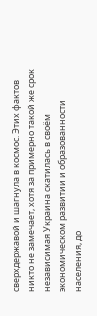сверхдержавой и шагнула в космос. Этих фактов никто не замечает, хотя за примерно такой же срок независимая Украина скатилась в своём экономическом развитии и образованности населения, до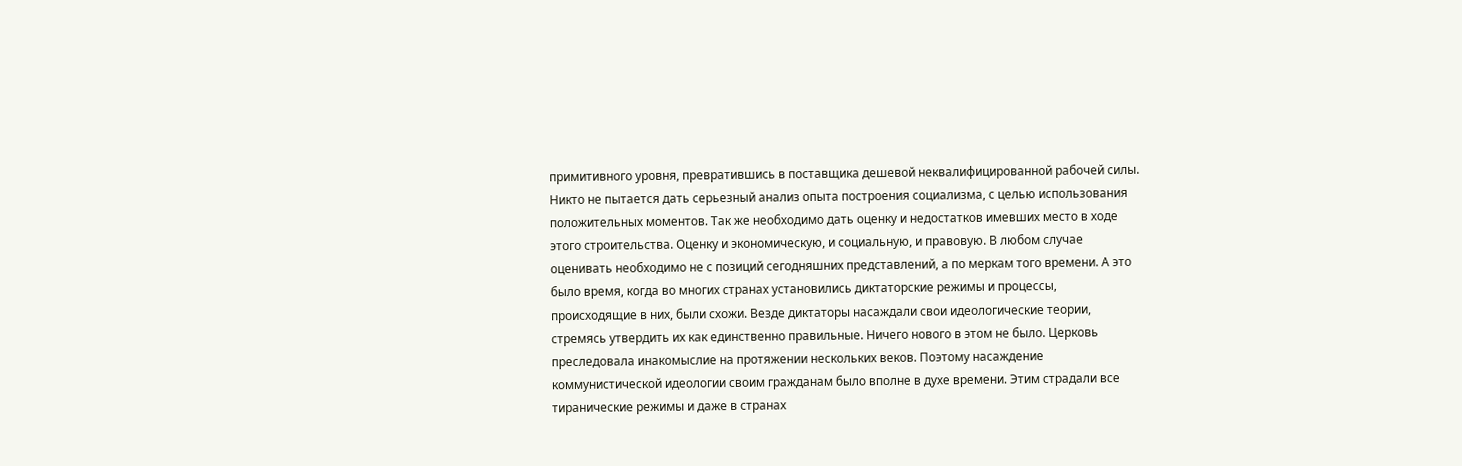примитивного уровня, превратившись в поставщика дешевой неквалифицированной рабочей силы. Никто не пытается дать серьезный анализ опыта построения социализма, с целью использования положительных моментов. Так же необходимо дать оценку и недостатков имевших место в ходе этого строительства. Оценку и экономическую, и социальную, и правовую. В любом случае оценивать необходимо не с позиций сегодняшних представлений, а по меркам того времени. А это было время, когда во многих странах установились диктаторские режимы и процессы, происходящие в них, были схожи. Везде диктаторы насаждали свои идеологические теории, стремясь утвердить их как единственно правильные. Ничего нового в этом не было. Церковь преследовала инакомыслие на протяжении нескольких веков. Поэтому насаждение коммунистической идеологии своим гражданам было вполне в духе времени. Этим страдали все тиранические режимы и даже в странах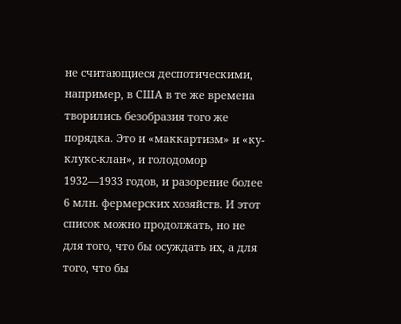не считающиеся деспотическими, например, в США в те же времена творились безобразия того же порядка. Это и «маккартизм» и «ку-клукс-клан», и голодомор 1932—1933 годов, и разорение более 6 млн. фермерских хозяйств. И этот список можно продолжать, но не для того, что бы осуждать их, а для того, что бы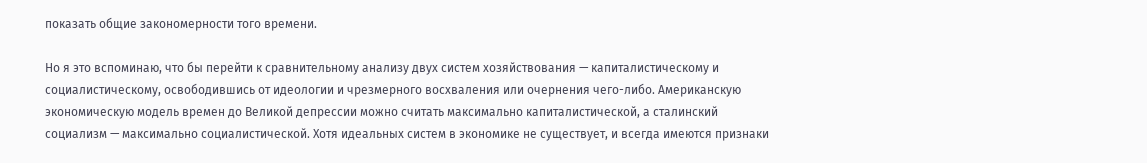показать общие закономерности того времени.

Но я это вспоминаю, что бы перейти к сравнительному анализу двух систем хозяйствования — капиталистическому и социалистическому, освободившись от идеологии и чрезмерного восхваления или очернения чего-либо. Американскую экономическую модель времен до Великой депрессии можно считать максимально капиталистической, а сталинский социализм — максимально социалистической. Хотя идеальных систем в экономике не существует, и всегда имеются признаки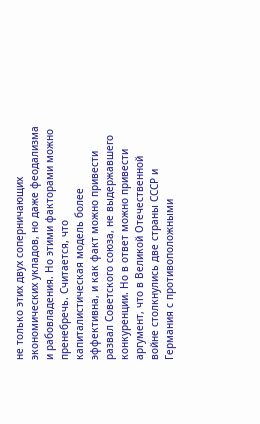не только этих двух соперничающих экономических укладов, но даже феодализма и рабовладения. Но этими факторами можно пренебречь. Считается, что капиталистическая модель более эффективна, и как факт можно привести развал Советского союза, не выдержавшего конкуренции. Но в ответ можно привести аргумент, что в Великой Отечественной войне столкнулись две страны СССР и Германия с противоположными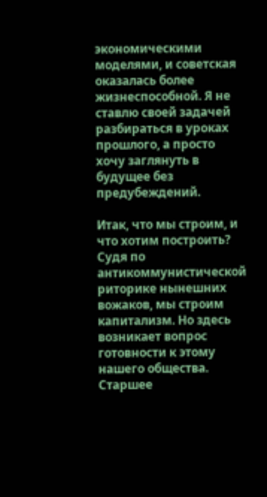экономическими моделями, и советская оказалась более жизнеспособной. Я не ставлю своей задачей разбираться в уроках прошлого, а просто хочу заглянуть в будущее без предубеждений.

Итак, что мы строим, и что хотим построить? Судя по антикоммунистической риторике нынешних вожаков, мы строим капитализм. Но здесь возникает вопрос готовности к этому нашего общества. Старшее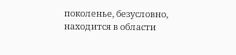поколенье, безусловно, находится в области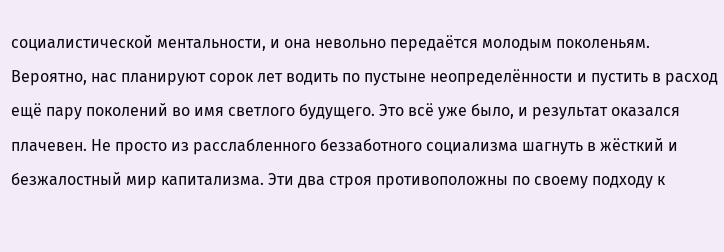социалистической ментальности, и она невольно передаётся молодым поколеньям. Вероятно, нас планируют сорок лет водить по пустыне неопределённости и пустить в расход ещё пару поколений во имя светлого будущего. Это всё уже было, и результат оказался плачевен. Не просто из расслабленного беззаботного социализма шагнуть в жёсткий и безжалостный мир капитализма. Эти два строя противоположны по своему подходу к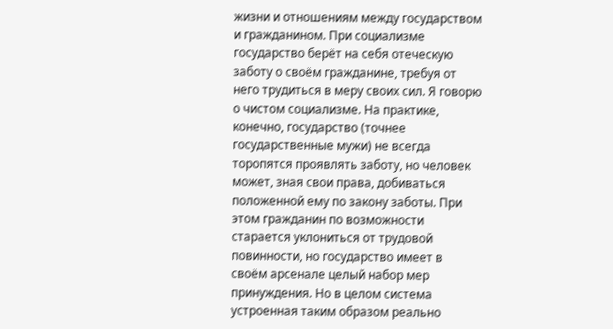жизни и отношениям между государством и гражданином. При социализме государство берёт на себя отеческую заботу о своём гражданине, требуя от него трудиться в меру своих сил. Я говорю о чистом социализме. На практике, конечно, государство (точнее государственные мужи) не всегда торопятся проявлять заботу, но человек может, зная свои права, добиваться положенной ему по закону заботы. При этом гражданин по возможности старается уклониться от трудовой повинности, но государство имеет в своём арсенале целый набор мер принуждения. Но в целом система устроенная таким образом реально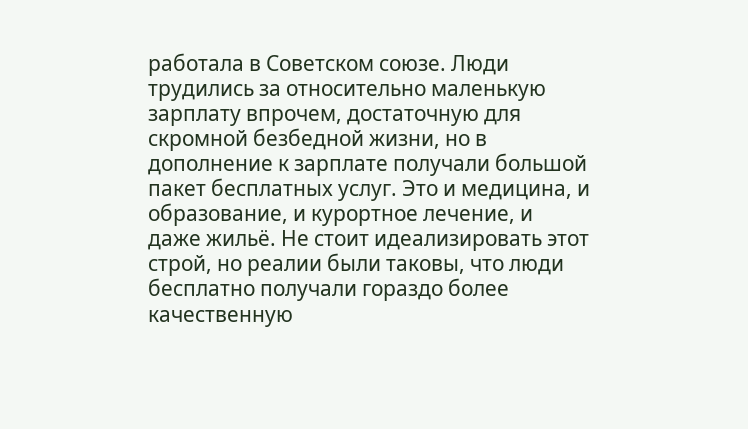работала в Советском союзе. Люди трудились за относительно маленькую зарплату впрочем, достаточную для скромной безбедной жизни, но в дополнение к зарплате получали большой пакет бесплатных услуг. Это и медицина, и образование, и курортное лечение, и даже жильё. Не стоит идеализировать этот строй, но реалии были таковы, что люди бесплатно получали гораздо более качественную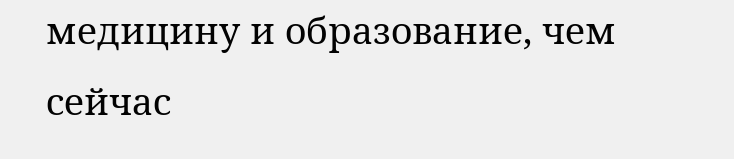медицину и образование, чем сейчас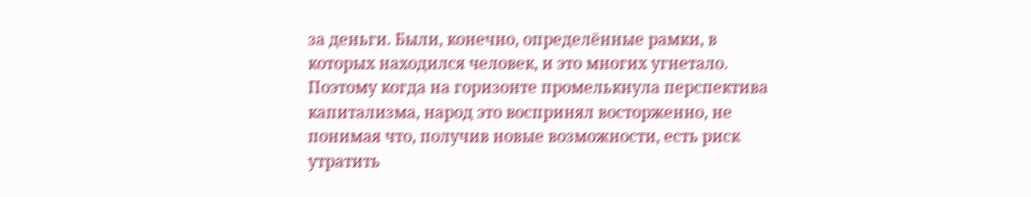за деньги. Были, конечно, определённые рамки, в которых находился человек, и это многих угнетало. Поэтому когда на горизонте промелькнула перспектива капитализма, народ это воспринял восторженно, не понимая что, получив новые возможности, есть риск утратить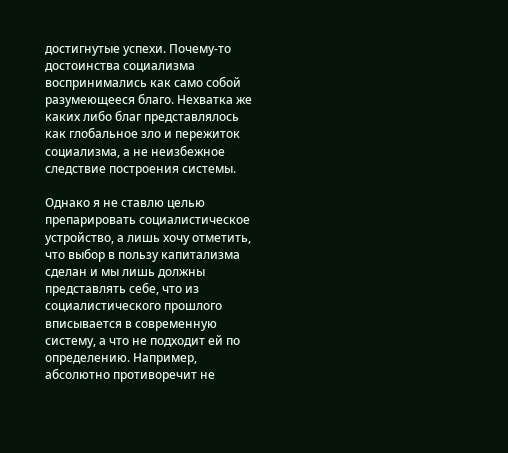достигнутые успехи. Почему-то достоинства социализма воспринимались как само собой разумеющееся благо. Нехватка же каких либо благ представлялось как глобальное зло и пережиток социализма, а не неизбежное следствие построения системы.

Однако я не ставлю целью препарировать социалистическое устройство, а лишь хочу отметить, что выбор в пользу капитализма сделан и мы лишь должны представлять себе, что из социалистического прошлого вписывается в современную систему, а что не подходит ей по определению. Например, абсолютно противоречит не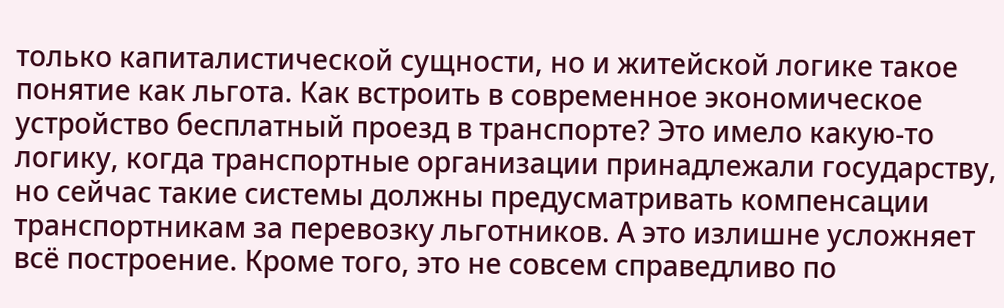только капиталистической сущности, но и житейской логике такое понятие как льгота. Как встроить в современное экономическое устройство бесплатный проезд в транспорте? Это имело какую-то логику, когда транспортные организации принадлежали государству, но сейчас такие системы должны предусматривать компенсации транспортникам за перевозку льготников. А это излишне усложняет всё построение. Кроме того, это не совсем справедливо по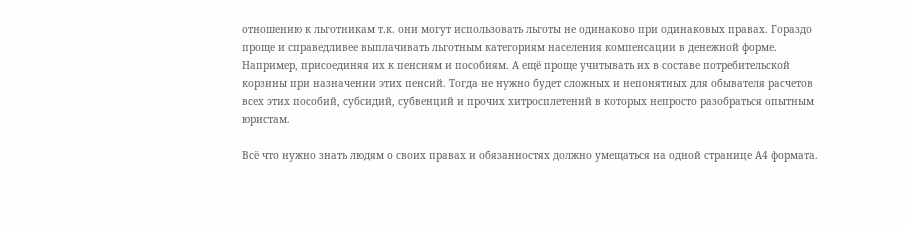отношению к льготникам т.к. они могут использовать льготы не одинаково при одинаковых правах. Гораздо проще и справедливее выплачивать льготным категориям населения компенсации в денежной форме. Например, присоединяя их к пенсиям и пособиям. А ещё проще учитывать их в составе потребительской корзины при назначении этих пенсий. Тогда не нужно будет сложных и непонятных для обывателя расчетов всех этих пособий, субсидий, субвенций и прочих хитросплетений в которых непросто разобраться опытным юристам.

Всё что нужно знать людям о своих правах и обязанностях должно умещаться на одной странице А4 формата.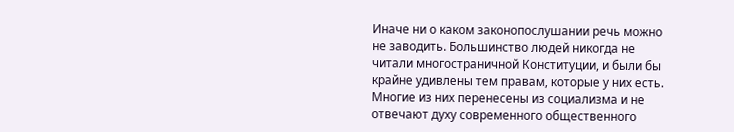Иначе ни о каком законопослушании речь можно не заводить. Большинство людей никогда не читали многостраничной Конституции, и были бы крайне удивлены тем правам, которые у них есть. Многие из них перенесены из социализма и не отвечают духу современного общественного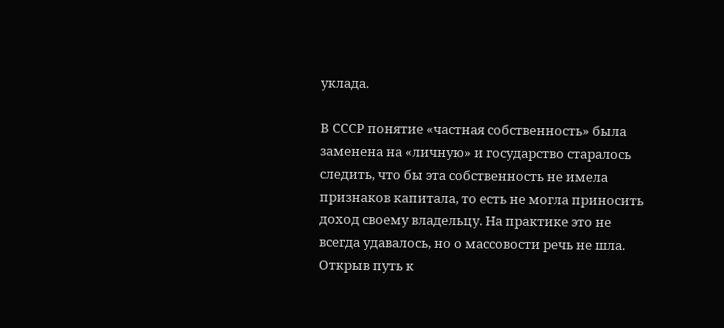уклада.

В СССР понятие «частная собственность» была заменена на «личную» и государство старалось следить, что бы эта собственность не имела признаков капитала, то есть не могла приносить доход своему владельцу. На практике это не всегда удавалось, но о массовости речь не шла. Открыв путь к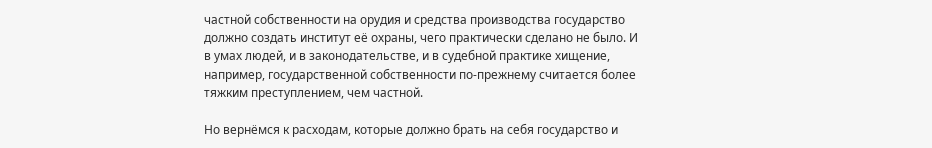частной собственности на орудия и средства производства государство должно создать институт её охраны, чего практически сделано не было. И в умах людей, и в законодательстве, и в судебной практике хищение, например, государственной собственности по-прежнему считается более тяжким преступлением, чем частной.

Но вернёмся к расходам, которые должно брать на себя государство и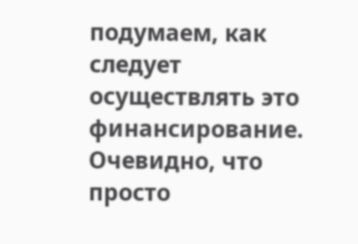подумаем, как следует осуществлять это финансирование. Очевидно, что просто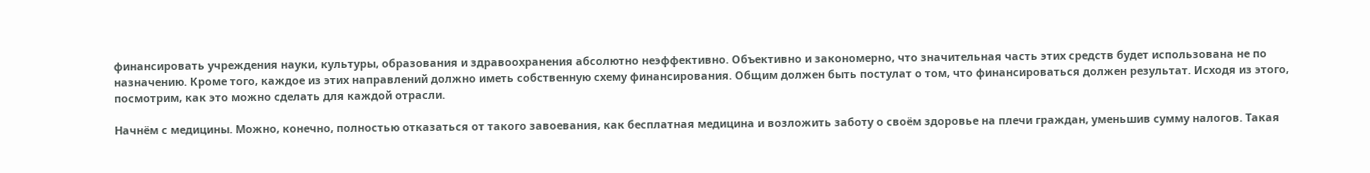финансировать учреждения науки, культуры, образования и здравоохранения абсолютно неэффективно. Объективно и закономерно, что значительная часть этих средств будет использована не по назначению. Кроме того, каждое из этих направлений должно иметь собственную схему финансирования. Общим должен быть постулат о том, что финансироваться должен результат. Исходя из этого, посмотрим, как это можно сделать для каждой отрасли.

Начнём с медицины. Можно, конечно, полностью отказаться от такого завоевания, как бесплатная медицина и возложить заботу о своём здоровье на плечи граждан, уменьшив сумму налогов. Такая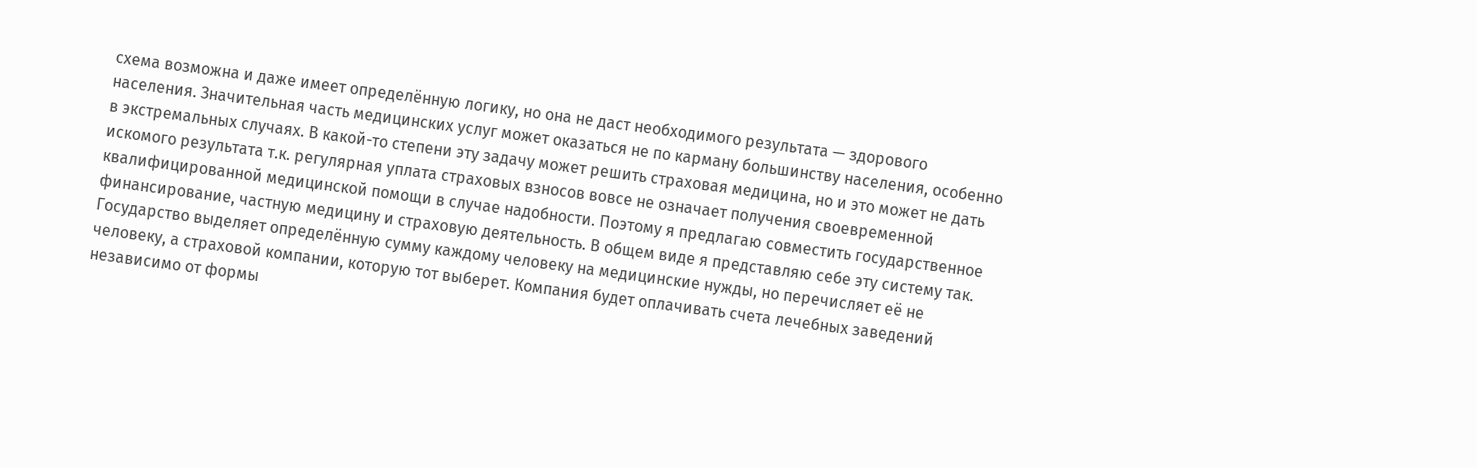схема возможна и даже имеет определённую логику, но она не даст необходимого результата — здорового населения. Значительная часть медицинских услуг может оказаться не по карману большинству населения, особенно в экстремальных случаях. В какой-то степени эту задачу может решить страховая медицина, но и это может не дать искомого результата т.к. регулярная уплата страховых взносов вовсе не означает получения своевременной квалифицированной медицинской помощи в случае надобности. Поэтому я предлагаю совместить государственное финансирование, частную медицину и страховую деятельность. В общем виде я представляю себе эту систему так. Государство выделяет определённую сумму каждому человеку на медицинские нужды, но перечисляет её не человеку, а страховой компании, которую тот выберет. Компания будет оплачивать счета лечебных заведений независимо от формы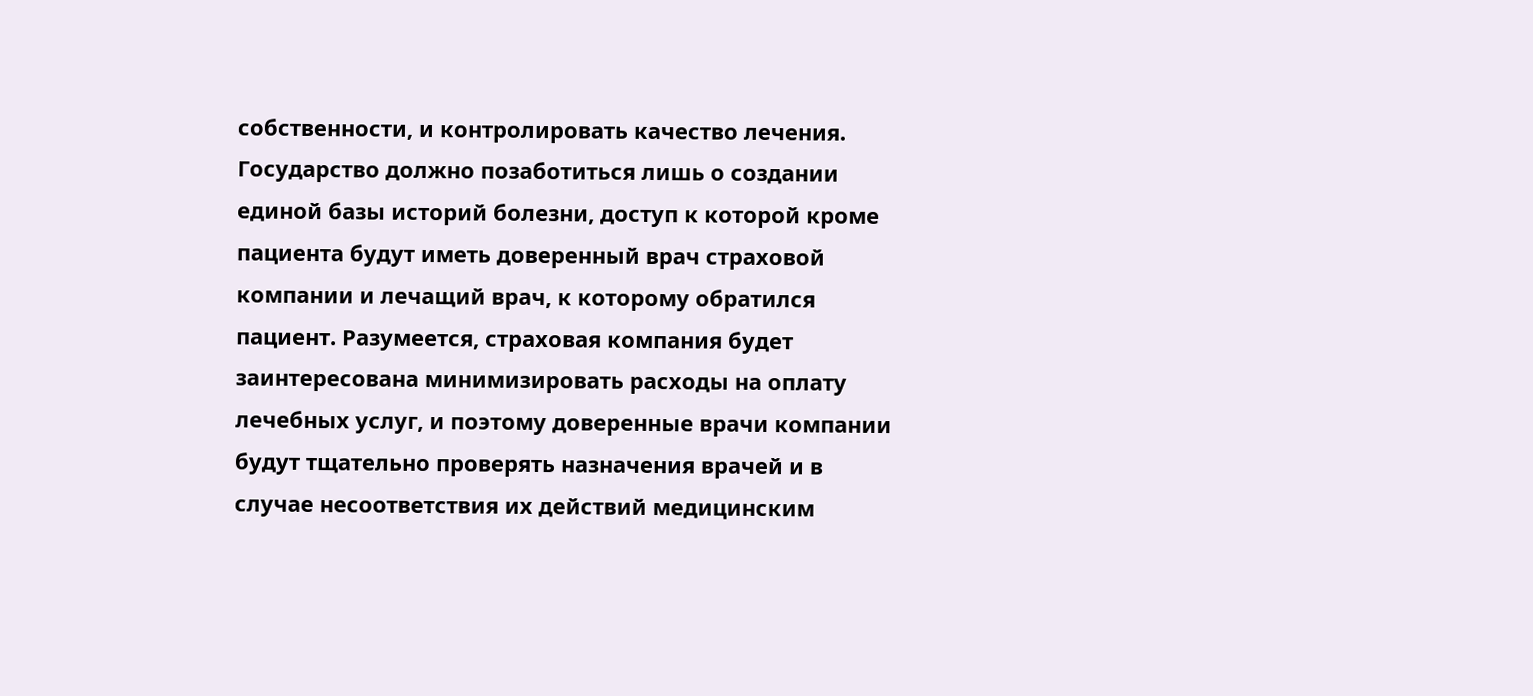собственности, и контролировать качество лечения. Государство должно позаботиться лишь о создании единой базы историй болезни, доступ к которой кроме пациента будут иметь доверенный врач страховой компании и лечащий врач, к которому обратился пациент. Разумеется, страховая компания будет заинтересована минимизировать расходы на оплату лечебных услуг, и поэтому доверенные врачи компании будут тщательно проверять назначения врачей и в случае несоответствия их действий медицинским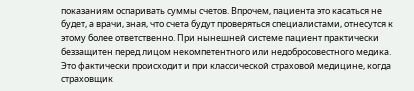показаниям оспаривать суммы счетов. Впрочем, пациента это касаться не будет, а врачи, зная, что счета будут проверяться специалистами, отнесутся к этому более ответственно. При нынешней системе пациент практически беззащитен перед лицом некомпетентного или недобросовестного медика. Это фактически происходит и при классической страховой медицине, когда страховщик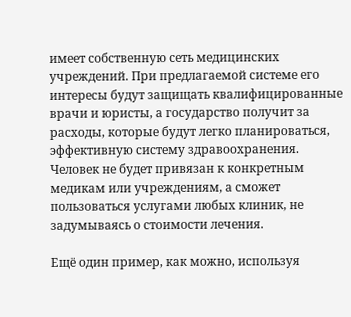имеет собственную сеть медицинских учреждений. При предлагаемой системе его интересы будут защищать квалифицированные врачи и юристы, а государство получит за расходы, которые будут легко планироваться, эффективную систему здравоохранения. Человек не будет привязан к конкретным медикам или учреждениям, а сможет пользоваться услугами любых клиник, не задумываясь о стоимости лечения.

Ещё один пример, как можно, используя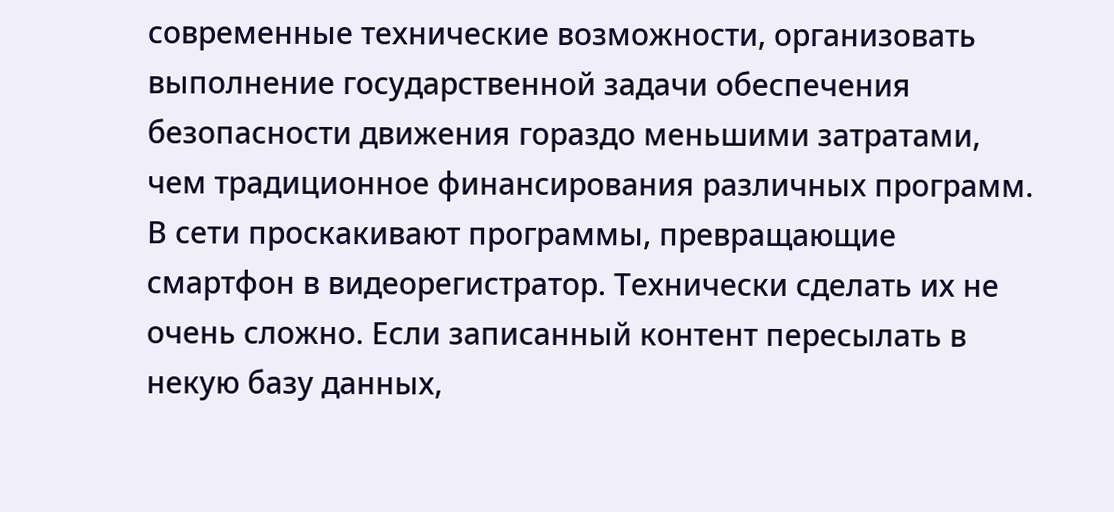современные технические возможности, организовать выполнение государственной задачи обеспечения безопасности движения гораздо меньшими затратами, чем традиционное финансирования различных программ. В сети проскакивают программы, превращающие смартфон в видеорегистратор. Технически сделать их не очень сложно. Если записанный контент пересылать в некую базу данных,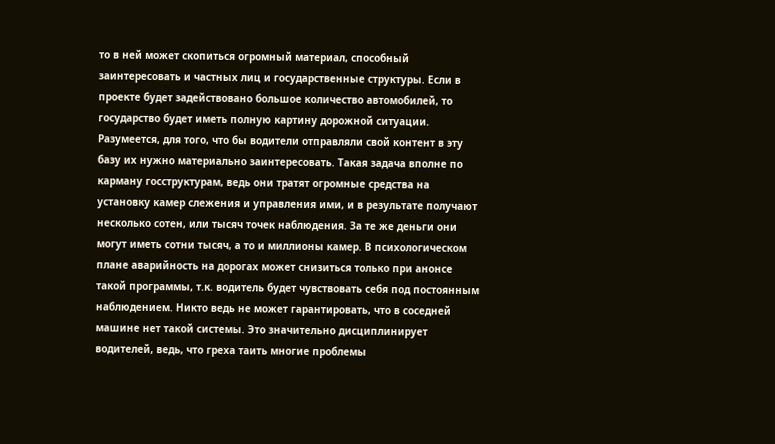то в ней может скопиться огромный материал, способный заинтересовать и частных лиц и государственные структуры. Если в проекте будет задействовано большое количество автомобилей, то государство будет иметь полную картину дорожной ситуации. Разумеется, для того, что бы водители отправляли свой контент в эту базу их нужно материально заинтересовать. Такая задача вполне по карману госструктурам, ведь они тратят огромные средства на установку камер слежения и управления ими, и в результате получают несколько сотен, или тысяч точек наблюдения. За те же деньги они могут иметь сотни тысяч, а то и миллионы камер. В психологическом плане аварийность на дорогах может снизиться только при анонсе такой программы, т.к. водитель будет чувствовать себя под постоянным наблюдением. Никто ведь не может гарантировать, что в соседней машине нет такой системы. Это значительно дисциплинирует водителей, ведь, что греха таить многие проблемы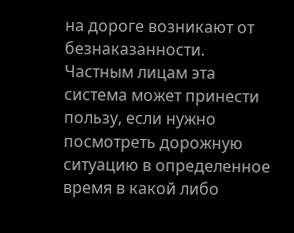на дороге возникают от безнаказанности. Частным лицам эта система может принести пользу, если нужно посмотреть дорожную ситуацию в определенное время в какой либо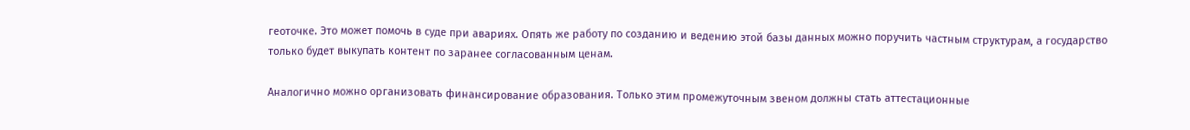геоточке. Это может помочь в суде при авариях. Опять же работу по созданию и ведению этой базы данных можно поручить частным структурам, а государство только будет выкупать контент по заранее согласованным ценам.

Аналогично можно организовать финансирование образования. Только этим промежуточным звеном должны стать аттестационные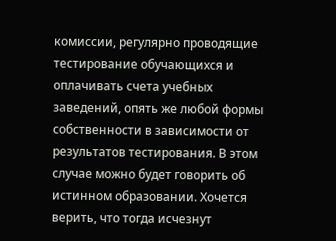комиссии, регулярно проводящие тестирование обучающихся и оплачивать счета учебных заведений, опять же любой формы собственности в зависимости от результатов тестирования. В этом случае можно будет говорить об истинном образовании. Хочется верить, что тогда исчезнут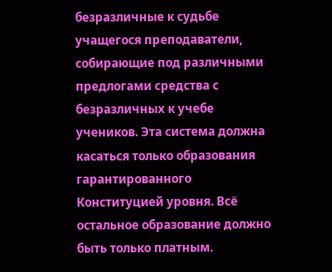безразличные к судьбе учащегося преподаватели, собирающие под различными предлогами средства с безразличных к учебе учеников. Эта система должна касаться только образования гарантированного Конституцией уровня. Всё остальное образование должно быть только платным.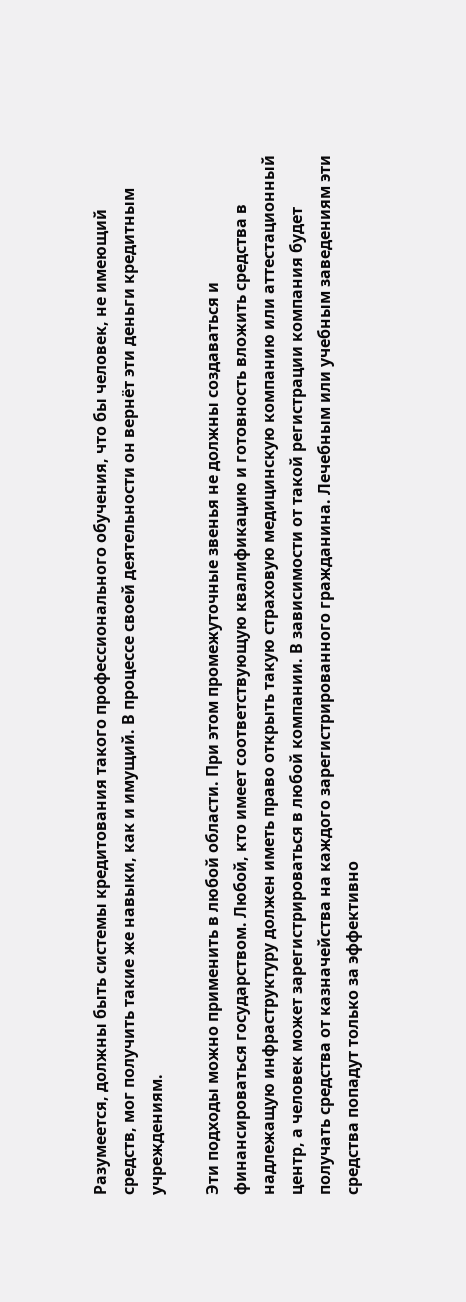Разумеется, должны быть системы кредитования такого профессионального обучения, что бы человек, не имеющий средств, мог получить такие же навыки, как и имущий. В процессе своей деятельности он вернёт эти деньги кредитным учреждениям.

Эти подходы можно применить в любой области. При этом промежуточные звенья не должны создаваться и финансироваться государством. Любой, кто имеет соответствующую квалификацию и готовность вложить средства в надлежащую инфраструктуру должен иметь право открыть такую страховую медицинскую компанию или аттестационный центр, а человек может зарегистрироваться в любой компании. В зависимости от такой регистрации компания будет получать средства от казначейства на каждого зарегистрированного гражданина. Лечебным или учебным заведениям эти средства попадут только за эффективно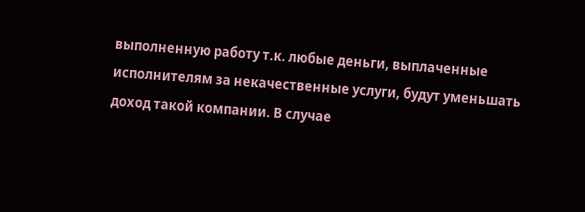выполненную работу т.к. любые деньги, выплаченные исполнителям за некачественные услуги, будут уменьшать доход такой компании. В случае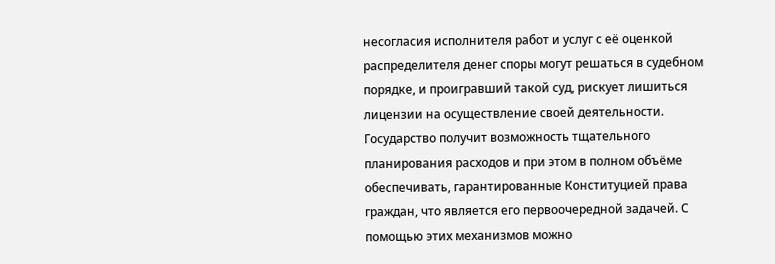несогласия исполнителя работ и услуг с её оценкой распределителя денег споры могут решаться в судебном порядке, и проигравший такой суд, рискует лишиться лицензии на осуществление своей деятельности. Государство получит возможность тщательного планирования расходов и при этом в полном объёме обеспечивать, гарантированные Конституцией права граждан, что является его первоочередной задачей. С помощью этих механизмов можно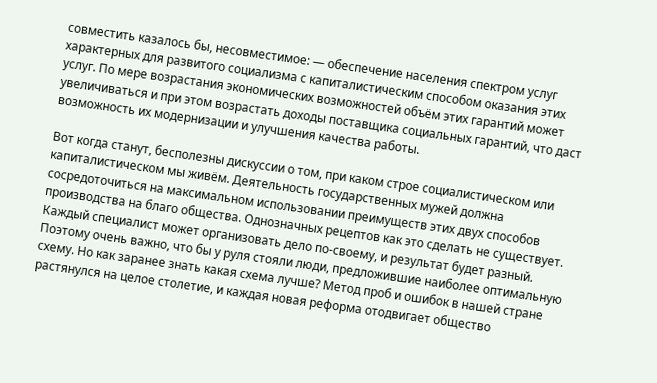совместить казалось бы, несовместимое: — обеспечение населения спектром услуг характерных для развитого социализма с капиталистическим способом оказания этих услуг. По мере возрастания экономических возможностей объём этих гарантий может увеличиваться и при этом возрастать доходы поставщика социальных гарантий, что даст возможность их модернизации и улучшения качества работы.

Вот когда станут, бесполезны дискуссии о том, при каком строе социалистическом или капиталистическом мы живём. Деятельность государственных мужей должна сосредоточиться на максимальном использовании преимуществ этих двух способов производства на благо общества. Однозначных рецептов как это сделать не существует. Каждый специалист может организовать дело по-своему, и результат будет разный. Поэтому очень важно, что бы у руля стояли люди, предложившие наиболее оптимальную схему. Но как заранее знать какая схема лучше? Метод проб и ошибок в нашей стране растянулся на целое столетие, и каждая новая реформа отодвигает общество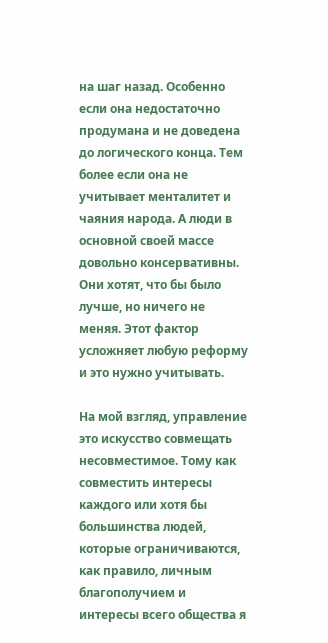на шаг назад. Особенно если она недостаточно продумана и не доведена до логического конца. Тем более если она не учитывает менталитет и чаяния народа. А люди в основной своей массе довольно консервативны. Они хотят, что бы было лучше, но ничего не меняя. Этот фактор усложняет любую реформу и это нужно учитывать.

На мой взгляд, управление это искусство совмещать несовместимое. Тому как совместить интересы каждого или хотя бы большинства людей, которые ограничиваются, как правило, личным благополучием и интересы всего общества я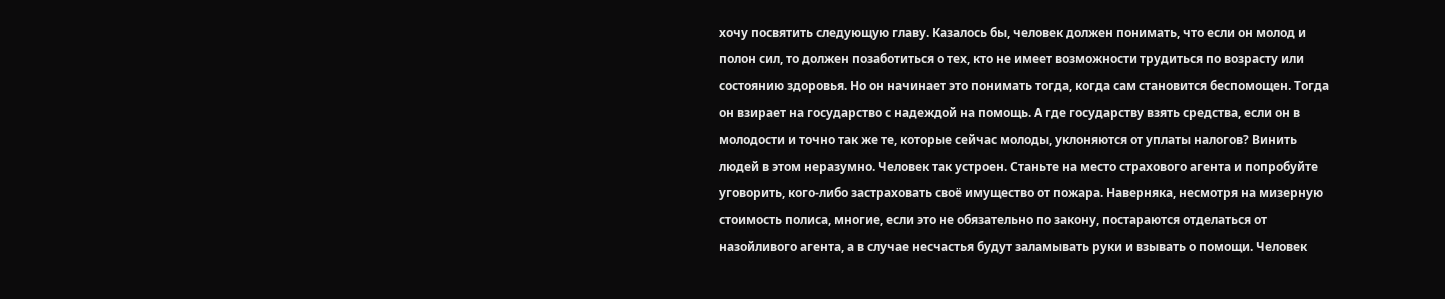хочу посвятить следующую главу. Казалось бы, человек должен понимать, что если он молод и полон сил, то должен позаботиться о тех, кто не имеет возможности трудиться по возрасту или состоянию здоровья. Но он начинает это понимать тогда, когда сам становится беспомощен. Тогда он взирает на государство с надеждой на помощь. А где государству взять средства, если он в молодости и точно так же те, которые сейчас молоды, уклоняются от уплаты налогов? Винить людей в этом неразумно. Человек так устроен. Станьте на место страхового агента и попробуйте уговорить, кого-либо застраховать своё имущество от пожара. Наверняка, несмотря на мизерную стоимость полиса, многие, если это не обязательно по закону, постараются отделаться от назойливого агента, а в случае несчастья будут заламывать руки и взывать о помощи. Человек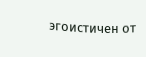эгоистичен от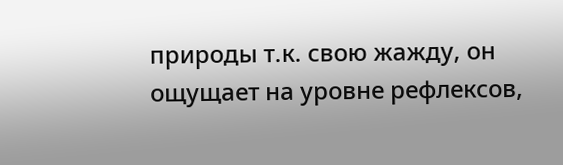природы т.к. свою жажду, он ощущает на уровне рефлексов,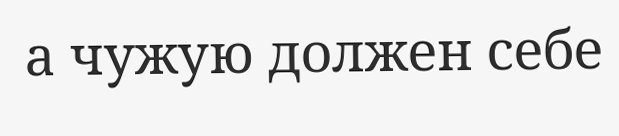а чужую должен себе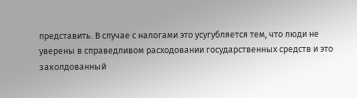представить. В случае с налогами это усугубляется тем, что люди не уверены в справедливом расходовании государственных средств и это заколдованный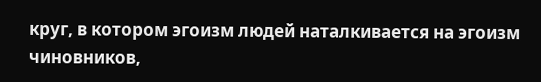круг, в котором эгоизм людей наталкивается на эгоизм чиновников,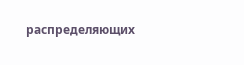распределяющих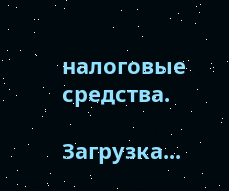налоговые средства.

Загрузка...